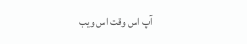آپ اس وقت اس ویب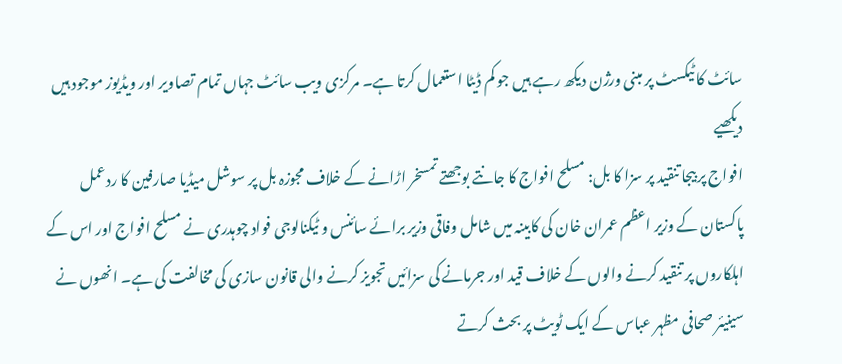سائٹ کا ٹیکسٹ پر مبنی ورژن دیکھ رہے ہیں جو کم ڈیٹا استعمال کرتا ہے۔ مرکزی ویب سائٹ جہاں تمام تصاویر اور ویڈیوز موجود ہیں دیکھیے
افواج پر بیجا تنقید پر سزا کا بل: مسلح افواج کا جانتے بوجھتے تمسخر اڑانے کے خلاف مجوزہ بل پر سوشل میڈیا صارفین کا ردعمل
پاکستان کے وزیر اعظم عمران خان کی کابینہ میں شامل وفاقی وزیر برائے سائنس و ٹیکنالوجی فواد چوہدری نے مسلح افواج اور اس کے اہلکاروں پر تنقید کرنے والوں کے خلاف قید اور جرمانے کی سزائیں تجویز کرنے والی قانون سازی کی مخالفت کی ہے۔ انھوں نے سینیئر صحافی مظہر عباس کے ایک ٹویٹ پر بحث کرتے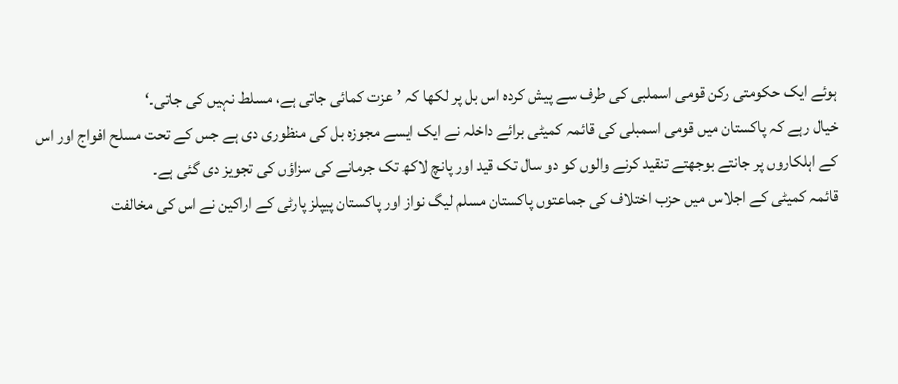ہوئے ایک حکومتی رکن قومی اسملبی کی طرف سے پیش کردہ اس بل پر لکھا کہ ’عزت کمائی جاتی ہے، مسلط نہیں کی جاتی۔‘
خیال رہے کہ پاکستان میں قومی اسمبلی کی قائمہ کمیٹی برائے داخلہ نے ایک ایسے مجوزہ بل کی منظوری دی ہے جس کے تحت مسلح افواج اور اس کے اہلکاروں پر جانتے بوجھتے تنقید کرنے والوں کو دو سال تک قید اور پانچ لاکھ تک جرمانے کی سزاؤں کی تجویز دی گئی ہے۔
قائمہ کمیٹی کے اجلاس میں حزب اختلاف کی جماعتوں پاکستان مسلم لیگ نواز اور پاکستان پیپلز پارٹی کے اراکین نے اس کی مخالفت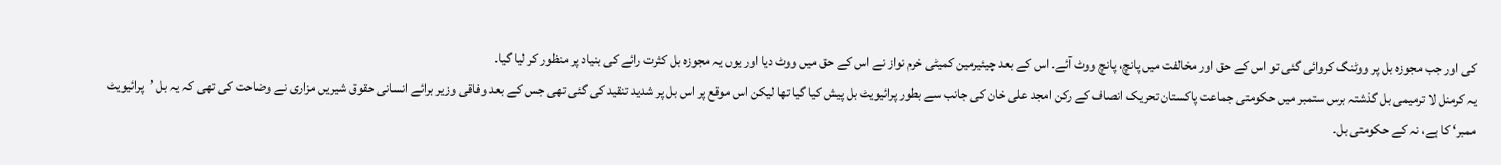کی اور جب مجوزہ بل پر ووٹنگ کروائی گئی تو اس کے حق اور مخالفت میں پانچ، پانچ ووٹ آئے۔ اس کے بعد چیئیرمین کمیٹی خرم نواز نے اس کے حق میں ووٹ دیا اور یوں یہ مجوزہ بل کثرت رائے کی بنیاد پر منظور کر لیا گیا۔
یہ کرمنل لا ترمیمی بل گذشتہ برس ستمبر میں حکومتی جماعت پاکستان تحریک انصاف کے رکن امجد علی خان کی جانب سے بطور پرائیویٹ بل پیش کیا گیا تھا لیکن اس موقع پر اس بل پر شدید تنقید کی گئی تھی جس کے بعد وفاقی وزیر برائے انسانی حقوق شیریں مزاری نے وضاحت کی تھی کہ یہ بل ’پرائیویٹ ممبر‘ کا ہے، نہ کے حکومتی بل۔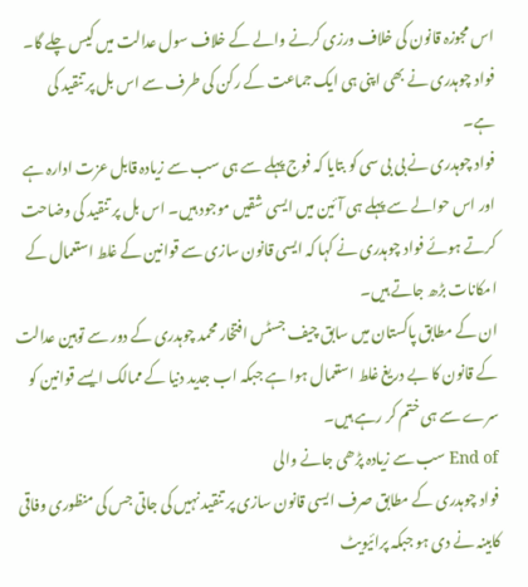اس مجوزہ قانون کی خلاف ورزی کرنے والے کے خلاف سول عدالت میں کیس چلے گا۔
فواد چوہدری نے بھی اپنی ہی ایک جماعت کے رکن کی طرف سے اس بل پر تنقید کی ہے۔
فواد چوہدری نے بی بی سی کو بتایا کہ فوج پہلے سے ہی سب سے زیادہ قابل عزت ادارہ ہے اور اس حوالے سے پہلے ہی آئین میں ایسی شقیں موجود ہیں۔ اس بل پر تنقید کی وضاحت کرتے ہوئے فواد چوہدری نے کہا کہ ایسی قانون سازی سے قوانین کے غلط استعمال کے امکانات بڑھ جاتے ہیں۔
ان کے مطابق پاکستان میں سابق چیف جسٹس افتخار محمد چوہدری کے دور سے توہین عدالت کے قانون کا بے دریغ غلط استعمال ہوا ہے جبکہ اب جدید دنیا کے ممالک ایسے قوانین کو سرے سے ہی ختم کر رہے ہیں۔
End of سب سے زیادہ پڑھی جانے والی
فواد چوہدری کے مطابق صرف ایسی قانون سازی پر تنقید نہیں کی جاتی جس کی منظوری وفاقی کابینہ نے دی ہو جبکہ پرائیویٹ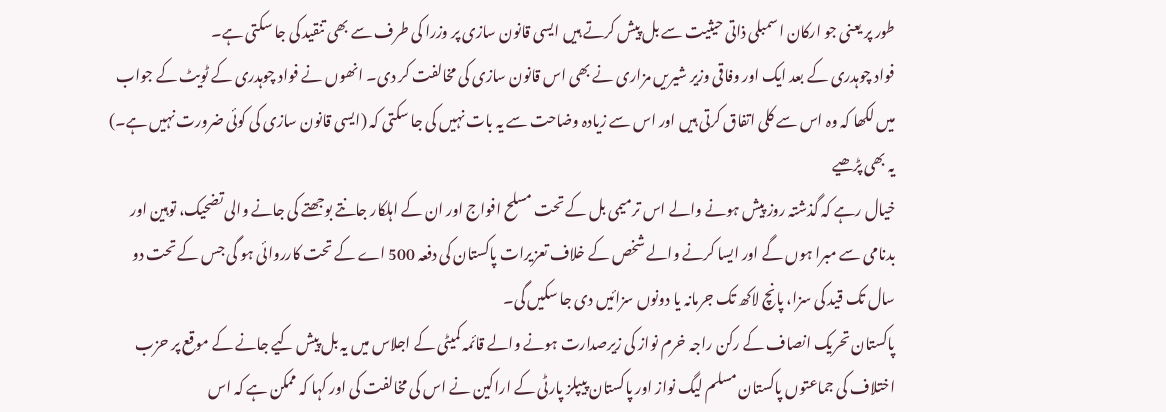طور پر یعنی جو ارکان اسمبلی ذاتی حیثیت سے بل پیش کرتے ہیں ایسی قانون سازی پر وزرا کی طرف سے بھی تنقید کی جا سکتی ہے۔
فواد چوہدری کے بعد ایک اور وفاقی وزیر شیریں مزاری نے بھی اس قانون سازی کی مخالفت کر دی۔ انھوں نے فواد چوہدری کے ٹویٹ کے جواب میں لکھا کہ وہ اس سے کلی اتفاق کرتی ہیں اور اس سے زیادہ وضاحت سے یہ بات نہیں کی جا سکتی کہ (ایسی قانون سازی کی کوئی ضرورت نہیں ہے۔)
یہ بھی پڑھیے
خیال رہے کہ گذشتہ روز پیش ہونے والے اس ترمیمی بل کے تحت مسلح افواج اور ان کے اہلکار جانتے بوجھتے کی جانے والی تضحیک، توہین اور بدنامی سے مبرا ہوں گے اور ایسا کرنے والے شخص کے خلاف تعزیرات پاکستان کی دفعہ 500 اے کے تحت کارروائی ہو گی جس کے تحت دو سال تک قید کی سزا، پانچ لاکھ تک جرمانہ یا دونوں سزائیں دی جا سکیں گی۔
پاکستان تحریک انصاف کے رکن راجہ خرم نواز کی زیرصدارت ہونے والے قائمہ کمیٹی کے اجلاس میں یہ بل پیش کیے جانے کے موقع پر حزب اختلاف کی جماعتوں پاکستان مسلم لیگ نواز اور پاکستان پیپلز پارٹی کے اراکین نے اس کی مخالفت کی اور کہا کہ ممکن ہے کہ اس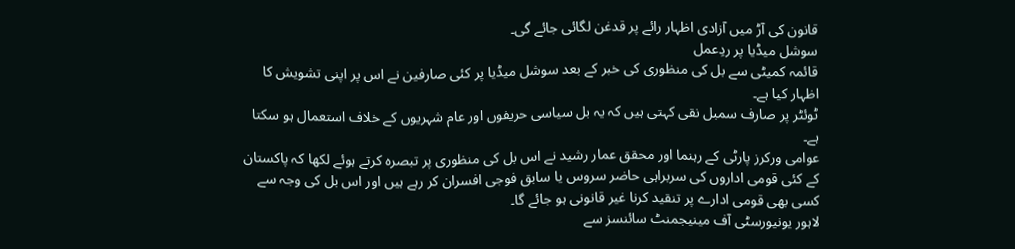قانون کی آڑ میں آزادی اظہار رائے پر قدغن لگائی جائے گی۔
سوشل میڈیا پر ردِعمل
قائمہ کمیٹی سے بل کی منظوری کی خبر کے بعد سوشل میڈیا پر کئی صارفین نے اس پر اپنی تشویش کا اظہار کیا ہے۔
ٹوئٹر پر صارف سمبل نقی کہتی ہیں کہ یہ بل سیاسی حریفوں اور عام شہریوں کے خلاف استعمال ہو سکتا ہے۔
عوامی ورکرز پارٹی کے رہنما اور محقق عمار رشید نے اس بل کی منظوری پر تبصرہ کرتے ہوئے لکھا کہ پاکستان کے کئی قومی اداروں کی سربراہی حاضر سروس یا سابق فوجی افسران کر رہے ہیں اور اس بل کی وجہ سے کسی بھی قومی ادارے پر تنقید کرنا غیر قانونی ہو جائے گا۔
لاہور یونیورسٹی آف مینیجمنٹ سائنسز سے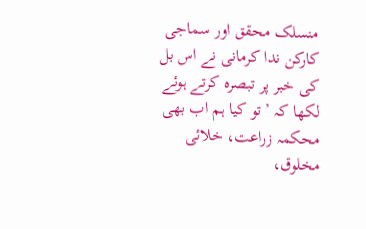منسلک محقق اور سماجی کارکن ندا کرمانی نے اس بل کی خبر پر تبصرہ کرتے ہوئے لکھا کہ ’تو کیا ہم اب بھی محکمہ زراعت، خلائی مخلوق،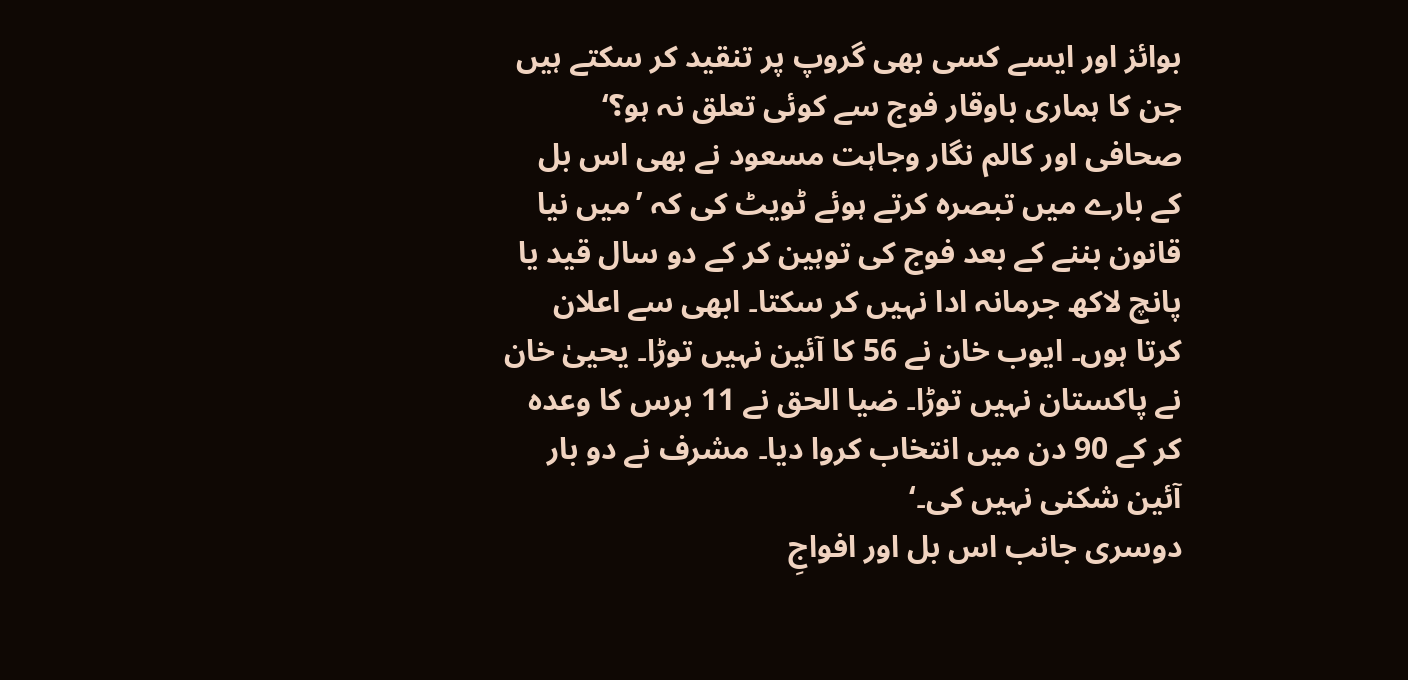بوائز اور ایسے کسی بھی گروپ پر تنقید کر سکتے ہیں جن کا ہماری باوقار فوج سے کوئی تعلق نہ ہو؟‘
صحافی اور کالم نگار وجاہت مسعود نے بھی اس بل کے بارے میں تبصرہ کرتے ہوئے ٹویٹ کی کہ ’میں نیا قانون بننے کے بعد فوج کی توہین کر کے دو سال قید یا پانچ لاکھ جرمانہ ادا نہیں کر سکتا۔ ابھی سے اعلان کرتا ہوں۔ ایوب خان نے 56 کا آئین نہیں توڑا۔ یحییٰ خان نے پاکستان نہیں توڑا۔ ضیا الحق نے 11 برس کا وعدہ کر کے 90 دن میں انتخاب کروا دیا۔ مشرف نے دو بار آئین شکنی نہیں کی۔‘
دوسری جانب اس بل اور افواجِ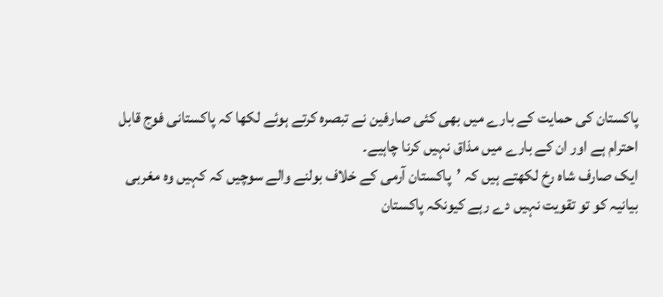پاکستان کی حمایت کے بارے میں بھی کئی صارفین نے تبصرہ کرتے ہوئے لکھا کہ پاکستانی فوج قابل احترام ہے اور ان کے بارے میں مذاق نہیں کرنا چاہیے۔
ایک صارف شاہ رخ لکھتے ہیں کہ ’پاکستان آرمی کے خلاف بولنے والے سوچیں کہ کہیں وہ مغربی بیانیہ کو تو تقویت نہیں دے رہے کیونکہ پاکستان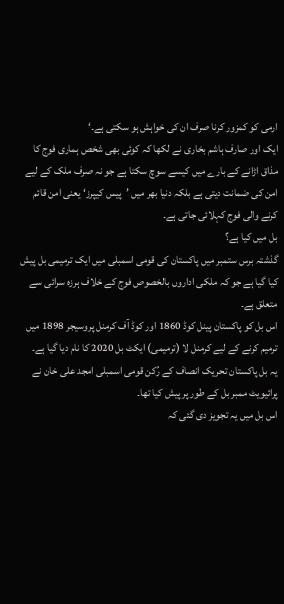ارمی کو کمزور کرنا صرف ان کی خواہش ہو سکتی ہے۔‘
ایک اور صارف ہاشم بخاری نے لکھا کہ کوئی بھی شخص ہماری فوج کا مذاق اڑانے کے بارے میں کیسے سوچ سکتا ہے جو نہ صرف ملک کے لیے امن کی ضمانت دیتی ہے بلکہ دنیا بھر میں ’پیس کیپرز‘ یعنی امن قائم کرنے والی فوج کہلائی جاتی ہے۔
بل میں کیا ہے؟
گذشتہ برس ستمبر میں پاکستان کی قومی اسمبلی میں ایک ترمیمی بل پیش کیا گیا ہے جو کہ ملکی اداروں بالخصوص فوج کے خلاف ہرزہ سرائی سے متعلق ہے۔
اس بل کو پاکستان پینل کوڈ 1860 اور کوڈ آف کرمنل پروسیجر 1898 میں ترمیم کرنے کے لیے کرمنل لا (ترمیمی) ایکٹ بل 2020 کا نام دیا گیا ہے۔
یہ بل پاکستان تحریک انصاف کے رُکن قومی اسمبلی امجد علی خان نے پرائیویٹ ممبر بل کے طور پر پیش کیا تھا۔
اس بل میں یہ تجویز دی گئی کہ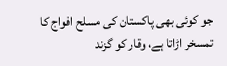جو کوئی بھی پاکستان کی مسلح افواج کا تمسخر اڑاتا ہے، وقار کو گزند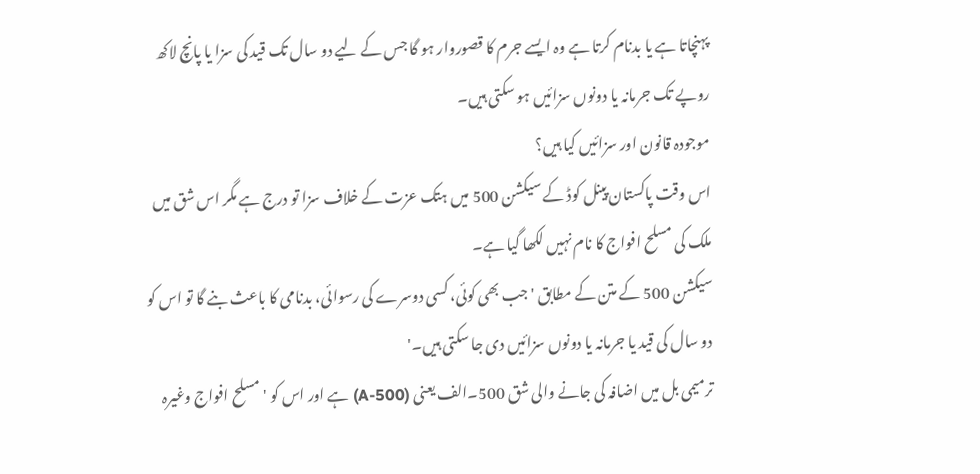پہنچاتا ہے یا بدنام کرتا ہے وہ ایسے جرم کا قصوروار ہو گا جس کے لیے دو سال تک قید کی سزا یا پانچ لاکھ روپے تک جرمانہ یا دونوں سزائیں ہو سکتی ہیں۔
موجودہ قانون اور سزائیں کیا ہیں؟
اس وقت پاکستان پینل کوڈ کے سیکشن 500 میں ہتک عزت کے خلاف سزا تو درج ہے مگر اس شق میں ملک کی مسلح افواج کا نام نہیں لکھا گیا ہے۔
سیکشن 500 کے متن کے مطابق 'جب بھی کوئی، کسی دوسرے کی رسوائی، بدنامی کا باعث بنے گا تو اس کو دو سال کی قید یا جرمانہ یا دونوں سزائیں دی جا سکتی ہیں۔'
ترمیمی بل میں اضافہ کی جانے والی شق 500۔الف یعنی (500-A) ہے اور اس کو 'مسلح افواج وغیرہ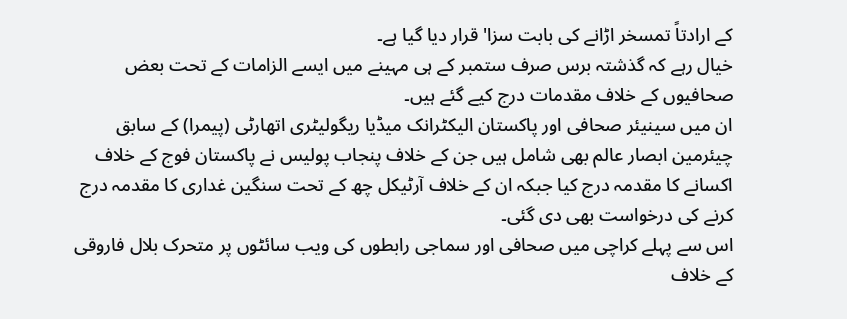کے ارادتاً تمسخر اڑانے کی بابت سزا' قرار دیا گیا ہے۔
خیال رہے کہ گذشتہ برس صرف ستمبر کے ہی مہینے میں ایسے الزامات کے تحت بعض صحافیوں کے خلاف مقدمات درج کیے گئے ہیں۔
ان میں سینیئر صحافی اور پاکستان الیکٹرانک میڈیا ریگولیٹری اتھارٹی (پیمرا) کے سابق چیئرمین ابصار عالم بھی شامل ہیں جن کے خلاف پنجاب پولیس نے پاکستان فوج کے خلاف اکسانے کا مقدمہ درج کیا جبکہ ان کے خلاف آرٹیکل چھ کے تحت سنگین غداری کا مقدمہ درج کرنے کی درخواست بھی دی گئی۔
اس سے پہلے کراچی میں صحافی اور سماجی رابطوں کی ویب سائٹوں پر متحرک بلال فاروقی کے خلاف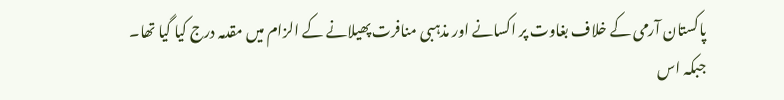پاکستان آرمی کے خلاف بغاوت پر اکسانے اور مذہبی منافرت پھیلانے کے الزام میں مقدمہ درج کیا گیا تھا۔
جبکہ اس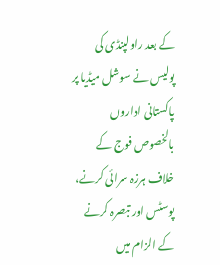کے بعد راولپنڈی کی پولیس نے سوشل میڈیا پر پاکستانی اداروں بالخصوص فوج کے خلاف ہرزہ سرائی کرنے، پوسٹس اور تبصرہ کرنے کے الزام میں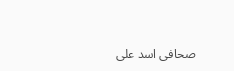صحافی اسد علی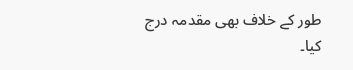طور کے خلاف بھی مقدمہ درج کیا۔